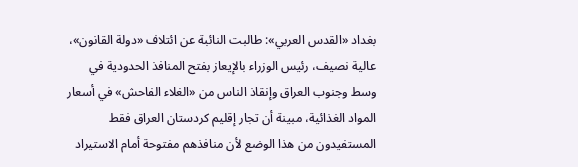بغداد «القدس العربي»: طالبت النائبة عن ائتلاف «دولة القانون»، عالية نصيف، رئيس الوزراء بالإيعاز بفتح المنافذ الحدودية في وسط وجنوب العراق وإنقاذ الناس من «الغلاء الفاحش» في أسعار المواد الغذائية، مبينة أن تجار إقليم كردستان العراق فقط المستفيدون من هذا الوضع لأن منافذهم مفتوحة أمام الاستيراد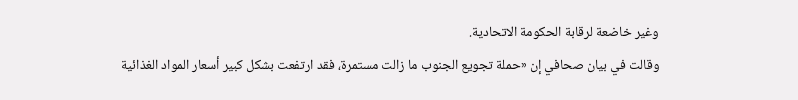وغير خاضعة لرقابة الحكومة الاتحادية.
وقالت في بيان صحافي إن «حملة تجويع الجنوب ما زالت مستمرة، فقد ارتفعت بشكل كبير أسعار المواد الغذائية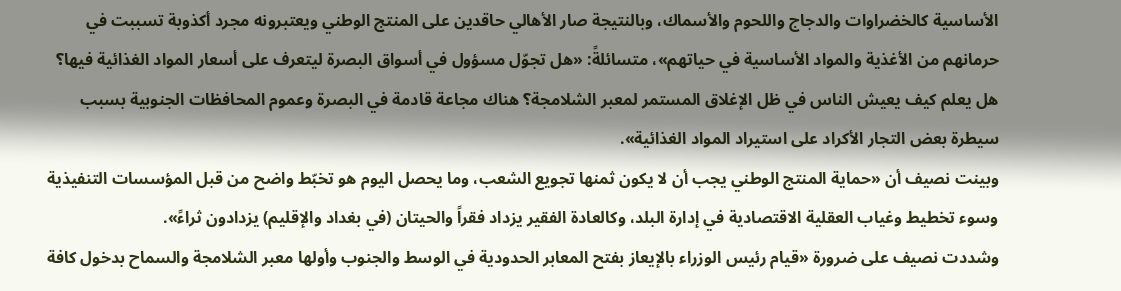الأساسية كالخضراوات والدجاج واللحوم والأسماك، وبالنتيجة صار الأهالي حاقدين على المنتج الوطني ويعتبرونه مجرد أكذوبة تسببت في حرمانهم من الأغذية والمواد الأساسية في حياتهم»، متسائلةً: «هل تجوّل مسؤول في أسواق البصرة ليتعرف على أسعار المواد الغذائية فيها؟ هل يعلم كيف يعيش الناس في ظل الإغلاق المستمر لمعبر الشلامجة؟ هناك مجاعة قادمة في البصرة وعموم المحافظات الجنوبية بسبب سيطرة بعض التجار الأكراد على استيراد المواد الغذائية».
وبينت نصيف أن «حماية المنتج الوطني يجب أن لا يكون ثمنها تجويع الشعب، وما يحصل اليوم هو تخبّط واضح من قبل المؤسسات التنفيذية وسوء تخطيط وغياب العقلية الاقتصادية في إدارة البلد، وكالعادة الفقير يزداد فقراً والحيتان (في بغداد والإقليم) يزدادون ثراءً».
وشددت نصيف على ضرورة «قيام رئيس الوزراء بالإيعاز بفتح المعابر الحدودية في الوسط والجنوب وأولها معبر الشلامجة والسماح بدخول كافة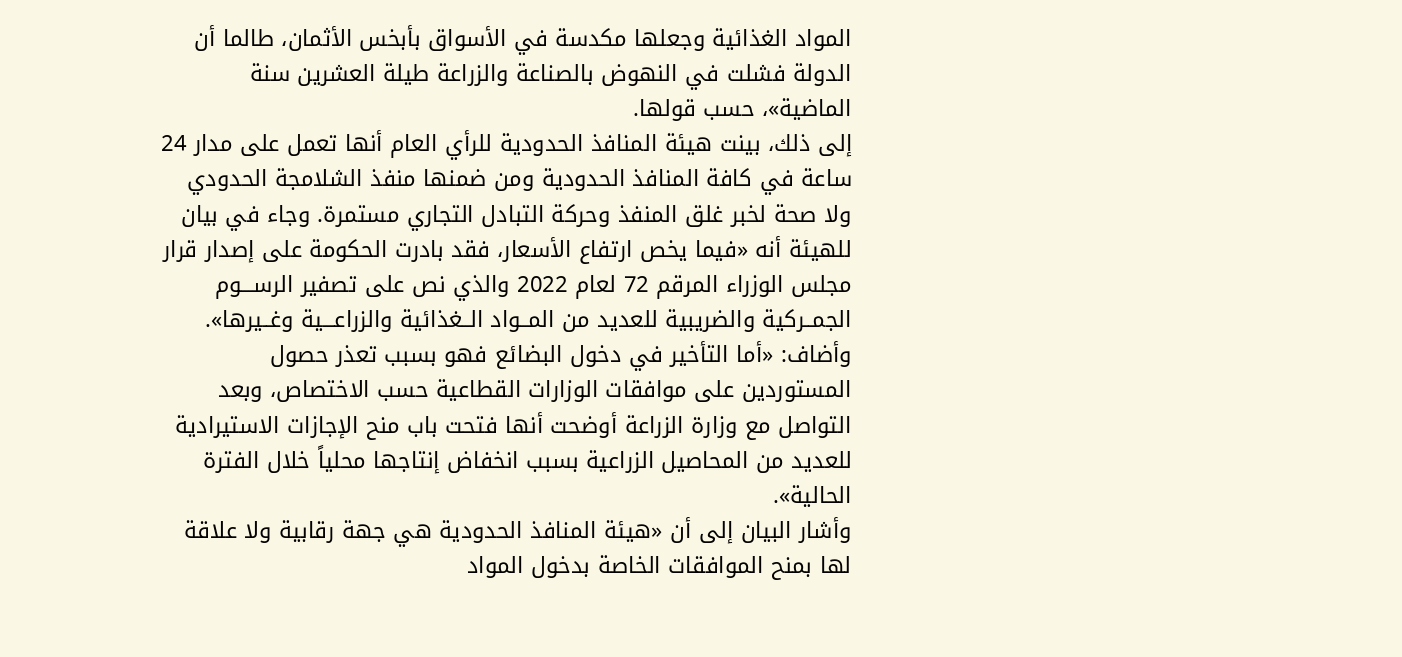المواد الغذائية وجعلها مكدسة في الأسواق بأبخس الأثمان، طالما أن الدولة فشلت في النهوض بالصناعة والزراعة طيلة العشرين سنة الماضية»، حسب قولها.
إلى ذلك، بينت هيئة المنافذ الحدودية للرأي العام أنها تعمل على مدار 24 ساعة في كافة المنافذ الحدودية ومن ضمنها منفذ الشلامجة الحدودي ولا صحة لخبر غلق المنفذ وحركة التبادل التجاري مستمرة. وجاء في بيان للهيئة أنه «فيما يخص ارتفاع الأسعار، فقد بادرت الحكومة على إصدار قرار مجلس الوزراء المرقم 72 لعام 2022 والذي نص على تصفير الرســـوم الجمــركية والضريبية للعديد من المــواد الــغذائية والزراعـــية وغــيرها».
وأضاف: «أما التأخير في دخول البضائع فهو بسبب تعذر حصول المستوردين على موافقات الوزارات القطاعية حسب الاختصاص، وبعد التواصل مع وزارة الزراعة أوضحت أنها فتحت باب منح الإجازات الاستيرادية للعديد من المحاصيل الزراعية بسبب انخفاض إنتاجها محلياً خلال الفترة الحالية».
وأشار البيان إلى أن «هيئة المنافذ الحدودية هي جهة رقابية ولا علاقة لها بمنح الموافقات الخاصة بدخول المواد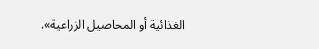الغذائية أو المحاصيل الزراعية».